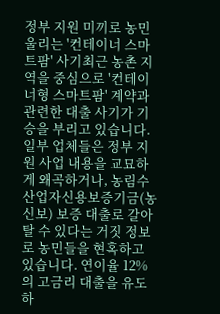정부 지원 미끼로 농민 울리는 '컨테이너 스마트팜' 사기최근 농촌 지역을 중심으로 '컨테이너형 스마트팜' 계약과 관련한 대출 사기가 기승을 부리고 있습니다. 일부 업체들은 정부 지원 사업 내용을 교묘하게 왜곡하거나, 농림수산업자신용보증기금(농신보) 보증 대출로 갈아탈 수 있다는 거짓 정보로 농민들을 현혹하고 있습니다. 연이율 12%의 고금리 대출을 유도하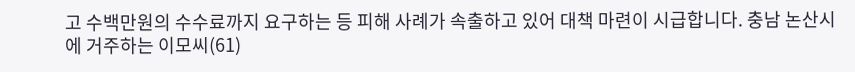고 수백만원의 수수료까지 요구하는 등 피해 사례가 속출하고 있어 대책 마련이 시급합니다. 충남 논산시에 거주하는 이모씨(61)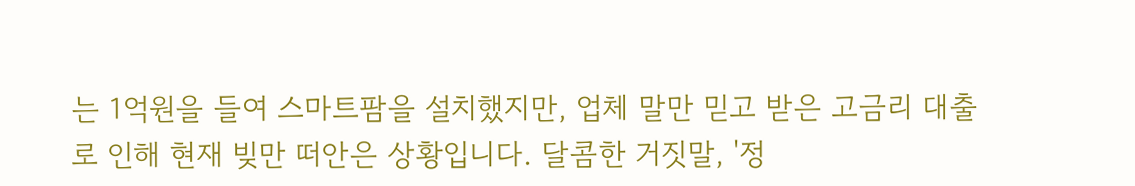는 1억원을 들여 스마트팜을 설치했지만, 업체 말만 믿고 받은 고금리 대출로 인해 현재 빚만 떠안은 상황입니다. 달콤한 거짓말, '정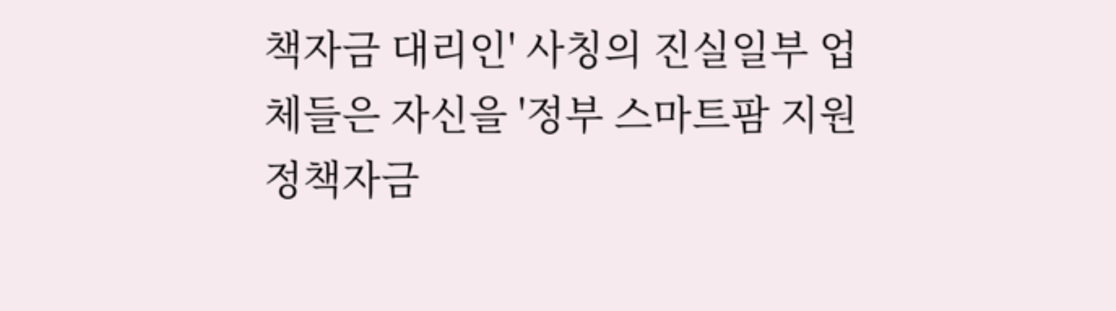책자금 대리인' 사칭의 진실일부 업체들은 자신을 '정부 스마트팜 지원 정책자금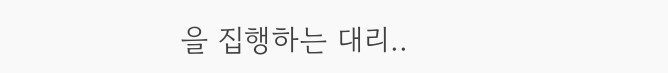을 집행하는 대리..